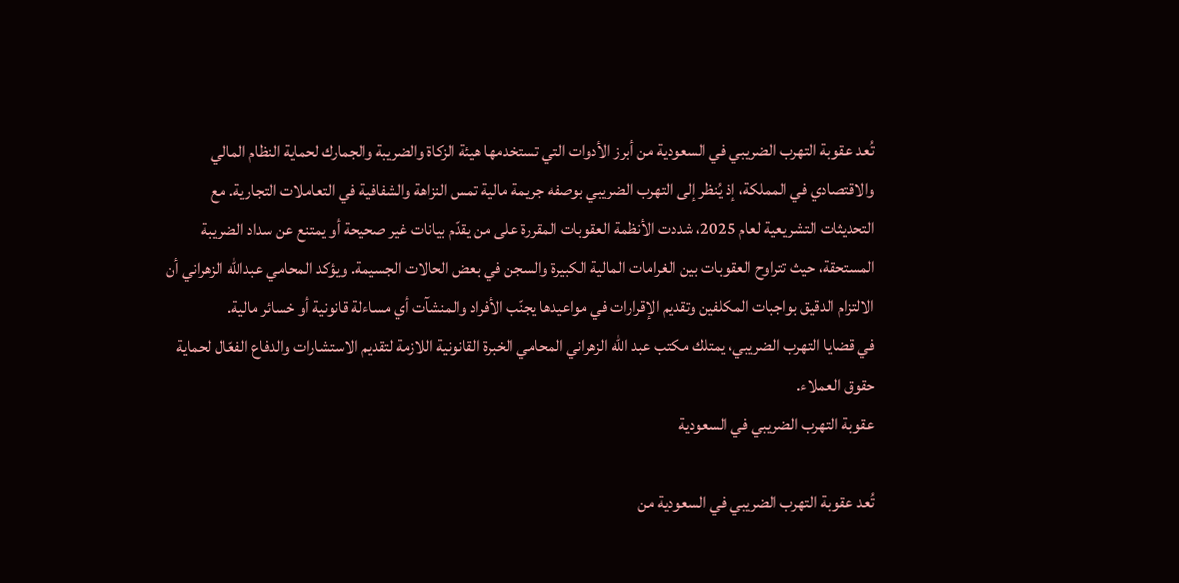تُعد عقوبة التهرب الضريبي في السعودية من أبرز الأدوات التي تستخدمها هيئة الزكاة والضريبة والجمارك لحماية النظام المالي والاقتصادي في المملكة، إذ يُنظر إلى التهرب الضريبي بوصفه جريمة مالية تمس النزاهة والشفافية في التعاملات التجارية. مع التحديثات التشريعية لعام 2025، شددت الأنظمة العقوبات المقررة على من يقدّم بيانات غير صحيحة أو يمتنع عن سداد الضريبة المستحقة، حيث تتراوح العقوبات بين الغرامات المالية الكبيرة والسجن في بعض الحالات الجسيمة. ويؤكد المحامي عبدالله الزهراني أن الالتزام الدقيق بواجبات المكلفين وتقديم الإقرارات في مواعيدها يجنّب الأفراد والمنشآت أي مساءلة قانونية أو خسائر مالية.
في قضايا التهرب الضريبي، يمتلك مكتب عبد الله الزهراني المحامي الخبرة القانونية اللازمة لتقديم الاستشارات والدفاع الفعّال لحماية حقوق العملاء.
عقوبة التهرب الضريبي في السعودية

تُعد عقوبة التهرب الضريبي في السعودية من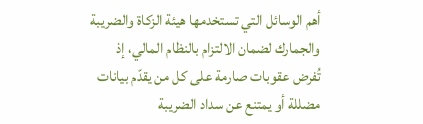أهم الوسائل التي تستخدمها هيئة الزكاة والضريبة والجمارك لضمان الالتزام بالنظام المالي، إذ تُفرض عقوبات صارمة على كل من يقدّم بيانات مضللة أو يمتنع عن سداد الضريبة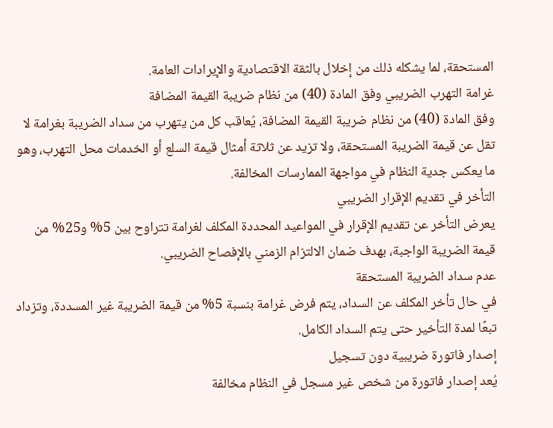المستحقة، لما يشكله ذلك من إخلال بالثقة الاقتصادية والإيرادات العامة.
غرامة التهرب الضريبي وفق المادة (40) من نظام ضريبة القيمة المضافة
وفق المادة (40) من نظام ضريبة القيمة المضافة، يُعاقب كل من يتهرب من سداد الضريبة بغرامة لا تقل عن قيمة الضريبة المستحقة، ولا تزيد عن ثلاثة أمثال قيمة السلع أو الخدمات محل التهرب، وهو ما يعكس جدية النظام في مواجهة الممارسات المخالفة.
التأخر في تقديم الإقرار الضريبي
يعرض التأخر عن تقديم الإقرار في المواعيد المحددة المكلف لغرامة تتراوح بين 5% و25% من قيمة الضريبة الواجبة، بهدف ضمان الالتزام الزمني بالإفصاح الضريبي.
عدم سداد الضريبة المستحقة
في حال تأخر المكلف عن السداد، يتم فرض غرامة بنسبة 5% من قيمة الضريبة غير المسددة، وتزداد تبعًا لمدة التأخير حتى يتم السداد الكامل.
إصدار فاتورة ضريبية دون تسجيل
يُعد إصدار فاتورة من شخص غير مسجل في النظام مخالفة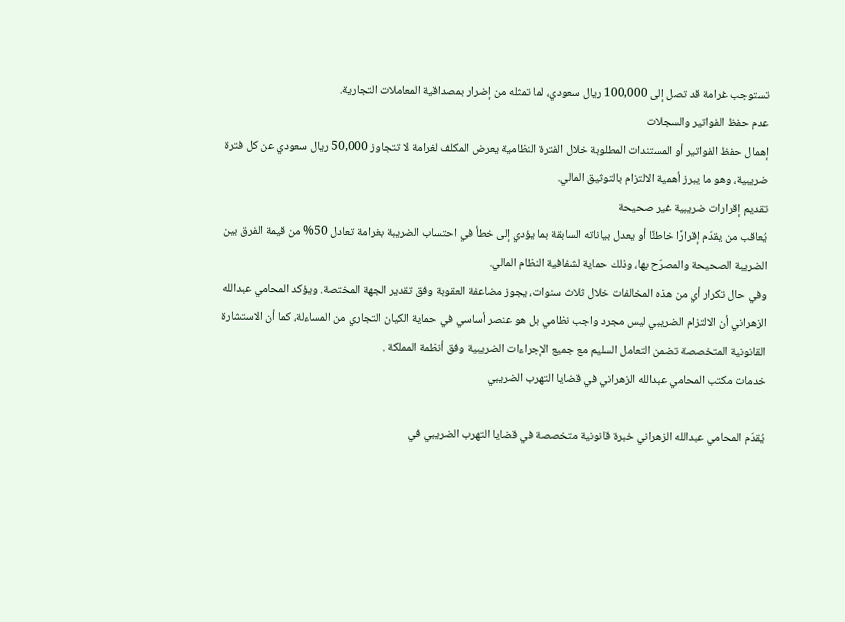تستوجب غرامة قد تصل إلى 100,000 ريال سعودي، لما تمثله من إضرار بمصداقية المعاملات التجارية.
عدم حفظ الفواتير والسجلات
إهمال حفظ الفواتير أو المستندات المطلوبة خلال الفترة النظامية يعرض المكلف لغرامة لا تتجاوز 50,000 ريال سعودي عن كل فترة ضريبية، وهو ما يبرز أهمية الالتزام بالتوثيق المالي.
تقديم إقرارات ضريبية غير صحيحة
يُعاقب من يقدّم إقرارًا خاطئًا أو يعدل بياناته السابقة بما يؤدي إلى خطأ في احتساب الضريبة بغرامة تعادل 50% من قيمة الفرق بين الضريبة الصحيحة والمصرّح بها، وذلك حماية لشفافية النظام المالي.
وفي حال تكرار أي من هذه المخالفات خلال ثلاث سنوات، يجوز مضاعفة العقوبة وفق تقدير الجهة المختصة. ويؤكد المحامي عبدالله الزهراني أن الالتزام الضريبي ليس مجرد واجب نظامي بل هو عنصر أساسي في حماية الكيان التجاري من المساءلة، كما أن الاستشارة القانونية المتخصصة تضمن التعامل السليم مع جميع الإجراءات الضريبية وفق أنظمة المملكة .
خدمات مكتب المحامي عبدالله الزهراني في قضايا التهرب الضريبي

يُقدّم المحامي عبدالله الزهراني خبرة قانونية متخصصة في قضايا التهرب الضريبي في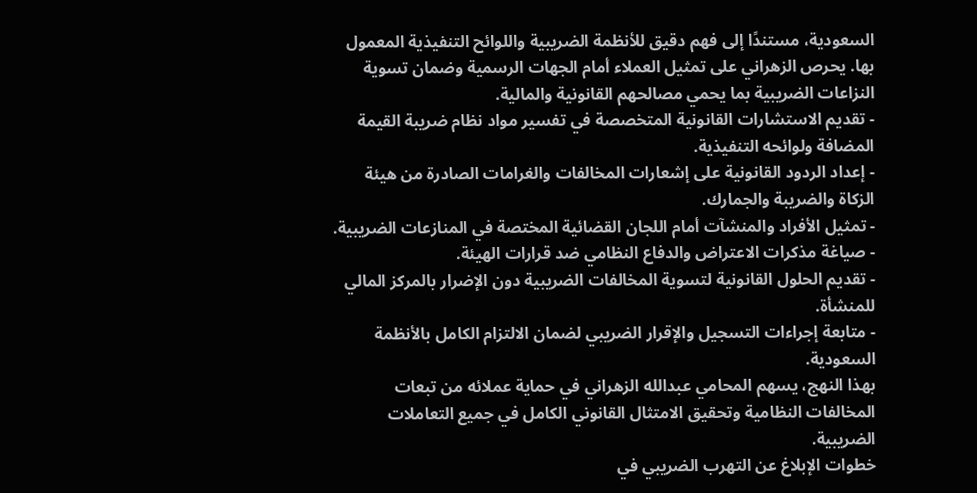السعودية، مستندًا إلى فهم دقيق للأنظمة الضريبية واللوائح التنفيذية المعمول بها. يحرص الزهراني على تمثيل العملاء أمام الجهات الرسمية وضمان تسوية النزاعات الضريبية بما يحمي مصالحهم القانونية والمالية.
- تقديم الاستشارات القانونية المتخصصة في تفسير مواد نظام ضريبة القيمة المضافة ولوائحه التنفيذية.
- إعداد الردود القانونية على إشعارات المخالفات والغرامات الصادرة من هيئة الزكاة والضريبة والجمارك.
- تمثيل الأفراد والمنشآت أمام اللجان القضائية المختصة في المنازعات الضريبية.
- صياغة مذكرات الاعتراض والدفاع النظامي ضد قرارات الهيئة.
- تقديم الحلول القانونية لتسوية المخالفات الضريبية دون الإضرار بالمركز المالي للمنشأة.
- متابعة إجراءات التسجيل والإقرار الضريبي لضمان الالتزام الكامل بالأنظمة السعودية.
بهذا النهج، يسهم المحامي عبدالله الزهراني في حماية عملائه من تبعات المخالفات النظامية وتحقيق الامتثال القانوني الكامل في جميع التعاملات الضريبية.
خطوات الإبلاغ عن التهرب الضريبي في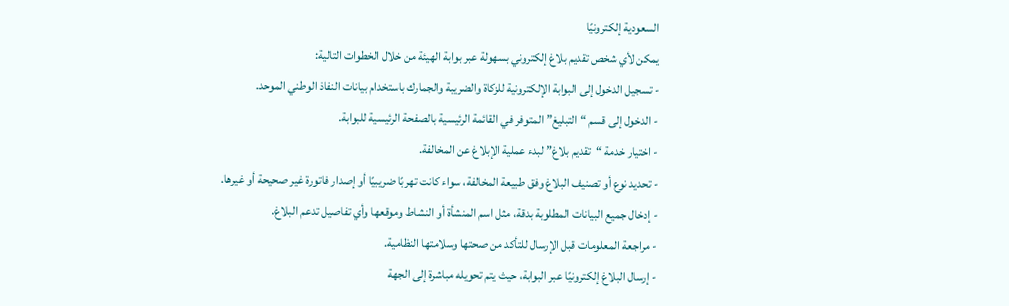السعودية إلكترونيًا
يمكن لأي شخص تقديم بلاغ إلكتروني بسهولة عبر بوابة الهيئة من خلال الخطوات التالية:
- تسجيل الدخول إلى البوابة الإلكترونية للزكاة والضريبة والجمارك باستخدام بيانات النفاذ الوطني الموحد.
- الدخول إلى قسم “التبليغ” المتوفر في القائمة الرئيسية بالصفحة الرئيسية للبوابة.
- اختيار خدمة “تقديم بلاغ” لبدء عملية الإبلاغ عن المخالفة.
- تحديد نوع أو تصنيف البلاغ وفق طبيعة المخالفة، سواء كانت تهربًا ضريبيًا أو إصدار فاتورة غير صحيحة أو غيرها.
- إدخال جميع البيانات المطلوبة بدقة، مثل اسم المنشأة أو النشاط وموقعها وأي تفاصيل تدعم البلاغ.
- مراجعة المعلومات قبل الإرسال للتأكد من صحتها وسلامتها النظامية.
- إرسال البلاغ إلكترونيًا عبر البوابة، حيث يتم تحويله مباشرة إلى الجهة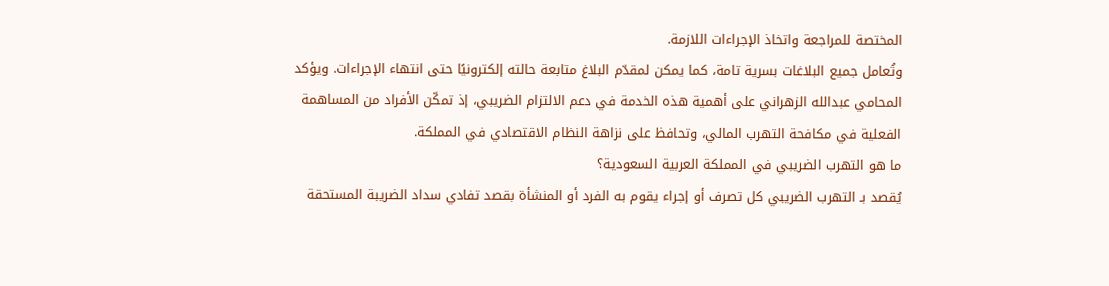المختصة للمراجعة واتخاذ الإجراءات اللازمة.
وتُعامل جميع البلاغات بسرية تامة، كما يمكن لمقدّم البلاغ متابعة حالته إلكترونيًا حتى انتهاء الإجراءات. ويؤكد المحامي عبدالله الزهراني على أهمية هذه الخدمة في دعم الالتزام الضريبي، إذ تمكّن الأفراد من المساهمة الفعلية في مكافحة التهرب المالي، وتحافظ على نزاهة النظام الاقتصادي في المملكة.
ما هو التهرب الضريبي في المملكة العربية السعودية؟
يُقصد بـ التهرب الضريبي كل تصرف أو إجراء يقوم به الفرد أو المنشأة بقصد تفادي سداد الضريبة المستحقة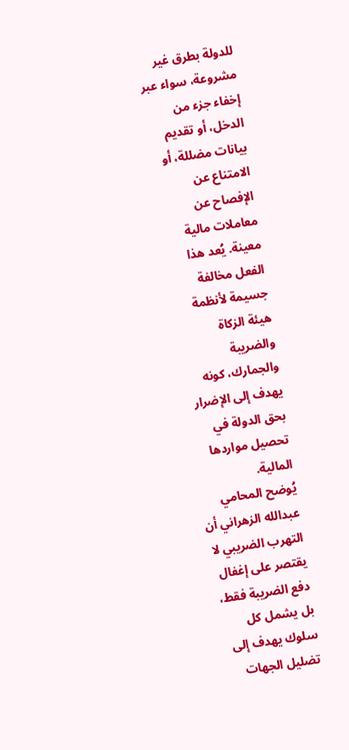للدولة بطرق غير مشروعة، سواء عبر إخفاء جزء من الدخل، أو تقديم بيانات مضللة، أو الامتناع عن الإفصاح عن معاملات مالية معينة. يُعد هذا الفعل مخالفة جسيمة لأنظمة هيئة الزكاة والضريبة والجمارك، كونه يهدف إلى الإضرار بحق الدولة في تحصيل مواردها المالية.
يُوضح المحامي عبدالله الزهراني أن التهرب الضريبي لا يقتصر على إغفال دفع الضريبة فقط، بل يشمل كل سلوك يهدف إلى تضليل الجهات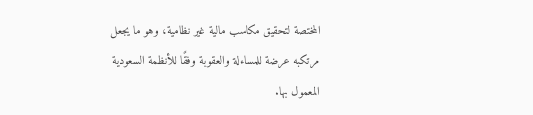المختصة لتحقيق مكاسب مالية غير نظامية، وهو ما يجعل مرتكبه عرضة للمساءلة والعقوبة وفقًا للأنظمة السعودية المعمول بها.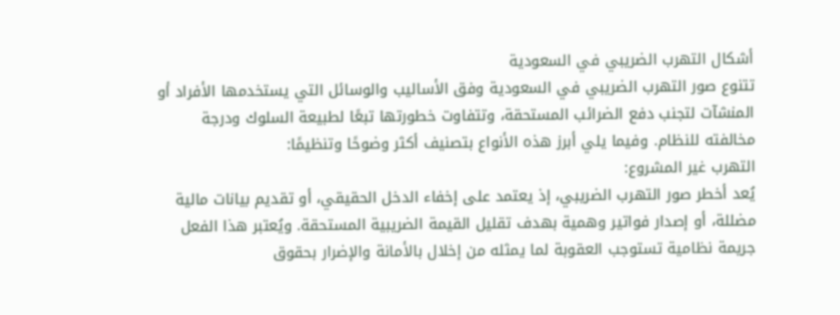أشكال التهرب الضريبي في السعودية
تتنوع صور التهرب الضريبي في السعودية وفق الأساليب والوسائل التي يستخدمها الأفراد أو المنشآت لتجنب دفع الضرائب المستحقة، وتتفاوت خطورتها تبعًا لطبيعة السلوك ودرجة مخالفته للنظام. وفيما يلي أبرز هذه الأنواع بتصنيف أكثر وضوحًا وتنظيمًا:
التهرب غير المشروع:
يُعد أخطر صور التهرب الضريبي، إذ يعتمد على إخفاء الدخل الحقيقي، أو تقديم بيانات مالية مضللة، أو إصدار فواتير وهمية بهدف تقليل القيمة الضريبية المستحقة. ويُعتبر هذا الفعل جريمة نظامية تستوجب العقوبة لما يمثله من إخلال بالأمانة والإضرار بحقوق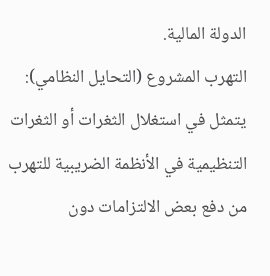الدولة المالية.
التهرب المشروع (التحايل النظامي):
يتمثل في استغلال الثغرات أو الثغرات التنظيمية في الأنظمة الضريبية للتهرب من دفع بعض الالتزامات دون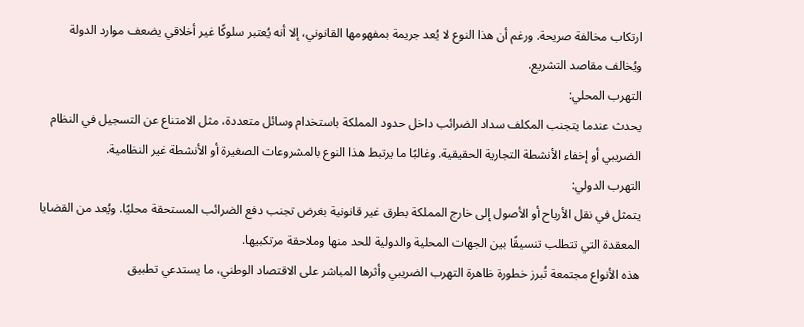ارتكاب مخالفة صريحة. ورغم أن هذا النوع لا يُعد جريمة بمفهومها القانوني، إلا أنه يُعتبر سلوكًا غير أخلاقي يضعف موارد الدولة ويُخالف مقاصد التشريع.
التهرب المحلي:
يحدث عندما يتجنب المكلف سداد الضرائب داخل حدود المملكة باستخدام وسائل متعددة، مثل الامتناع عن التسجيل في النظام الضريبي أو إخفاء الأنشطة التجارية الحقيقية. وغالبًا ما يرتبط هذا النوع بالمشروعات الصغيرة أو الأنشطة غير النظامية.
التهرب الدولي:
يتمثل في نقل الأرباح أو الأصول إلى خارج المملكة بطرق غير قانونية بغرض تجنب دفع الضرائب المستحقة محليًا. ويُعد من القضايا المعقدة التي تتطلب تنسيقًا بين الجهات المحلية والدولية للحد منها وملاحقة مرتكبيها.
هذه الأنواع مجتمعة تُبرز خطورة ظاهرة التهرب الضريبي وأثرها المباشر على الاقتصاد الوطني، ما يستدعي تطبيق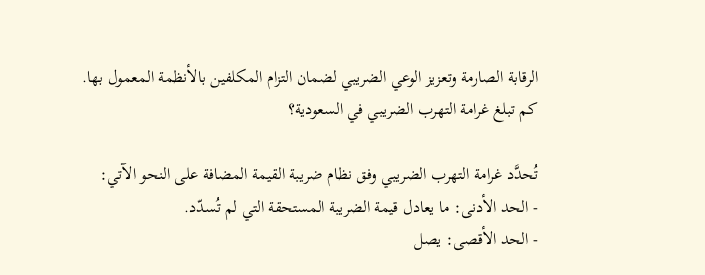الرقابة الصارمة وتعزيز الوعي الضريبي لضمان التزام المكلفين بالأنظمة المعمول بها.
كم تبلغ غرامة التهرب الضريبي في السعودية؟

تُحدَّد غرامة التهرب الضريبي وفق نظام ضريبة القيمة المضافة على النحو الآتي:
- الحد الأدنى: ما يعادل قيمة الضريبة المستحقة التي لم تُسدّد.
- الحد الأقصى: يصل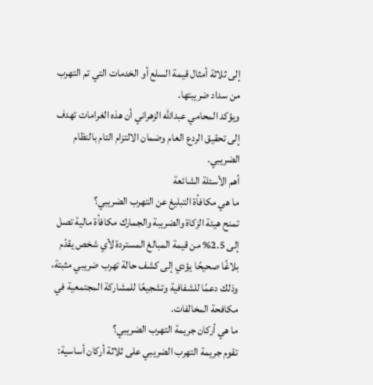إلى ثلاثة أمثال قيمة السلع أو الخدمات التي تم التهرب من سداد ضريبتها.
ويؤكد المحامي عبدالله الزهراني أن هذه الغرامات تهدف إلى تحقيق الردع العام وضمان الالتزام التام بالنظام الضريبي.
أهم الأسئلة الشائعة
ما هي مكافأة التبليغ عن التهرب الضريبي؟
تمنح هيئة الزكاة والضريبة والجمارك مكافأة مالية تصل إلى 2.5% من قيمة المبالغ المستردة لأي شخص يقدّم بلاغًا صحيحًا يؤدي إلى كشف حالة تهرب ضريبي مثبتة، وذلك دعمًا للشفافية وتشجيعًا للمشاركة المجتمعية في مكافحة المخالفات.
ما هي أركان جريمة التهرب الضريبي؟
تقوم جريمة التهرب الضريبي على ثلاثة أركان أساسية: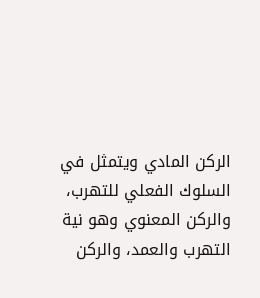الركن المادي ويتمثل في السلوك الفعلي للتهرب، والركن المعنوي وهو نية التهرب والعمد، والركن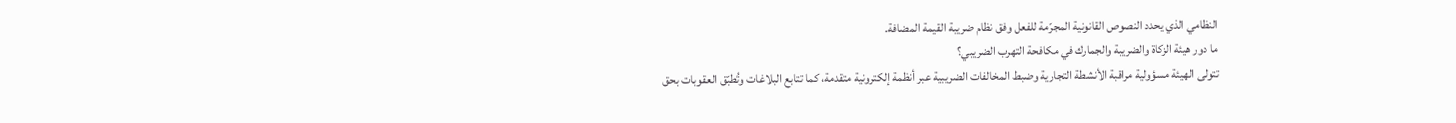النظامي الذي يحدد النصوص القانونية المجرّمة للفعل وفق نظام ضريبة القيمة المضافة.
ما دور هيئة الزكاة والضريبة والجمارك في مكافحة التهرب الضريبي؟
تتولى الهيئة مسؤولية مراقبة الأنشطة التجارية وضبط المخالفات الضريبية عبر أنظمة إلكترونية متقدمة، كما تتابع البلاغات وتُطبّق العقوبات بحق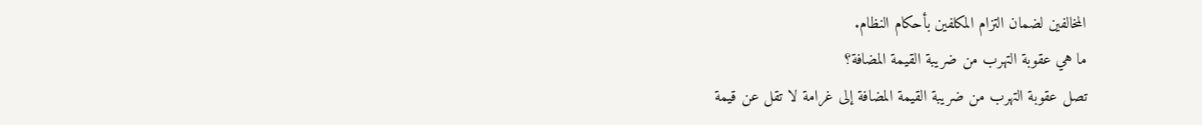المخالفين لضمان التزام المكلفين بأحكام النظام.
ما هي عقوبة التهرب من ضريبة القيمة المضافة؟
تصل عقوبة التهرب من ضريبة القيمة المضافة إلى غرامة لا تقل عن قيمة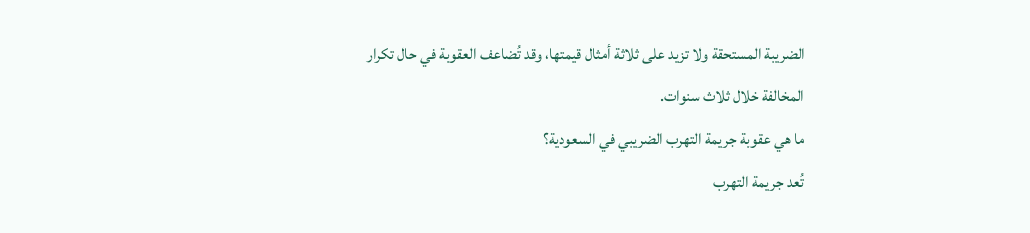الضريبة المستحقة ولا تزيد على ثلاثة أمثال قيمتها، وقد تُضاعف العقوبة في حال تكرار المخالفة خلال ثلاث سنوات.
ما هي عقوبة جريمة التهرب الضريبي في السعودية؟
تُعد جريمة التهرب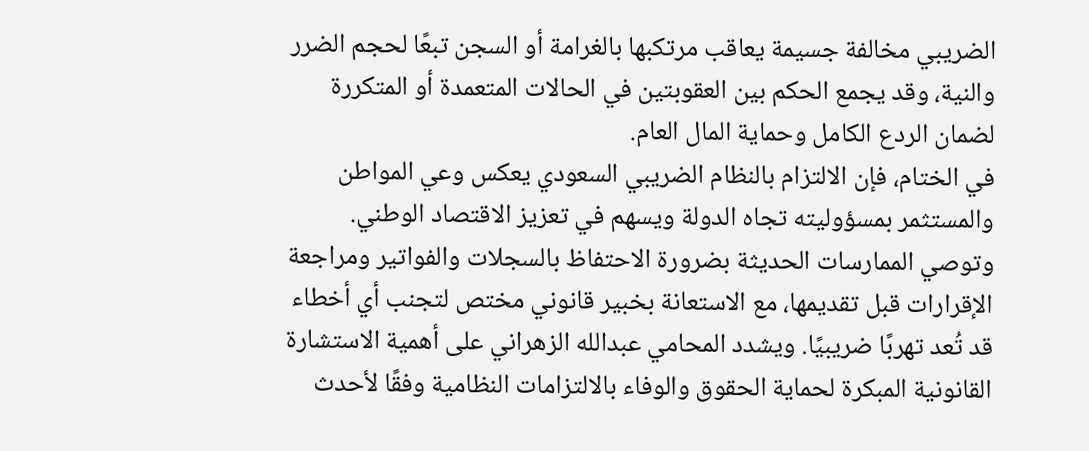الضريبي مخالفة جسيمة يعاقب مرتكبها بالغرامة أو السجن تبعًا لحجم الضرر والنية، وقد يجمع الحكم بين العقوبتين في الحالات المتعمدة أو المتكررة لضمان الردع الكامل وحماية المال العام.
في الختام، فإن الالتزام بالنظام الضريبي السعودي يعكس وعي المواطن والمستثمر بمسؤوليته تجاه الدولة ويسهم في تعزيز الاقتصاد الوطني. وتوصي الممارسات الحديثة بضرورة الاحتفاظ بالسجلات والفواتير ومراجعة الإقرارات قبل تقديمها، مع الاستعانة بخبير قانوني مختص لتجنب أي أخطاء قد تُعد تهربًا ضريبيًا. ويشدد المحامي عبدالله الزهراني على أهمية الاستشارة القانونية المبكرة لحماية الحقوق والوفاء بالالتزامات النظامية وفقًا لأحدث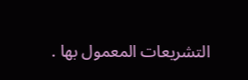التشريعات المعمول بها .